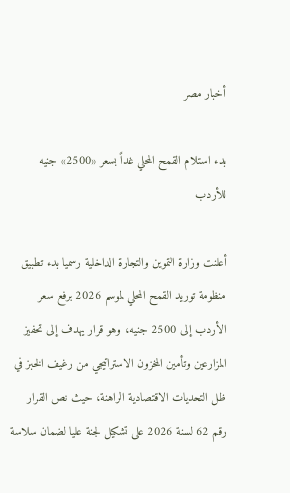أخبار مصر

بدء استلام القمح المحلي غداً بسعر «2500» جنيه للأردب

أعلنت وزارة التموين والتجارة الداخلية رسميا بدء تطبيق منظومة توريد القمح المحلي لموسم 2026 برفع سعر الأردب إلى 2500 جنيه، وهو قرار يهدف إلى تحفيز المزارعين وتأمين المخزون الاستراتيجي من رغيف الخبز في ظل التحديات الاقتصادية الراهنة، حيث نص القرار رقم 62 لسنة 2026 على تشكيل لجنة عليا لضمان سلاسة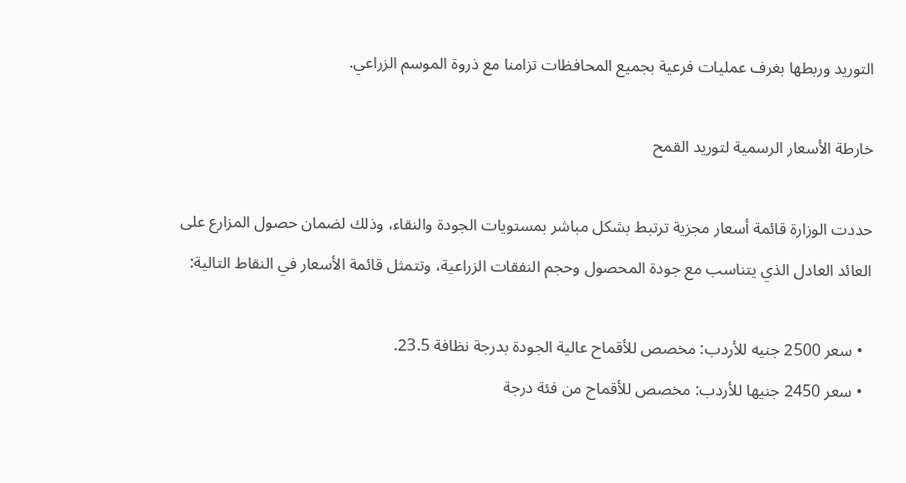التوريد وربطها بغرف عمليات فرعية بجميع المحافظات تزامنا مع ذروة الموسم الزراعي.

خارطة الأسعار الرسمية لتوريد القمح

حددت الوزارة قائمة أسعار مجزية ترتبط بشكل مباشر بمستويات الجودة والنقاء، وذلك لضمان حصول المزارع على العائد العادل الذي يتناسب مع جودة المحصول وحجم النفقات الزراعية، وتتمثل قائمة الأسعار في النقاط التالية:

  • سعر 2500 جنيه للأردب: مخصص للأقماح عالية الجودة بدرجة نظافة 23.5.
  • سعر 2450 جنيها للأردب: مخصص للأقماح من فئة درجة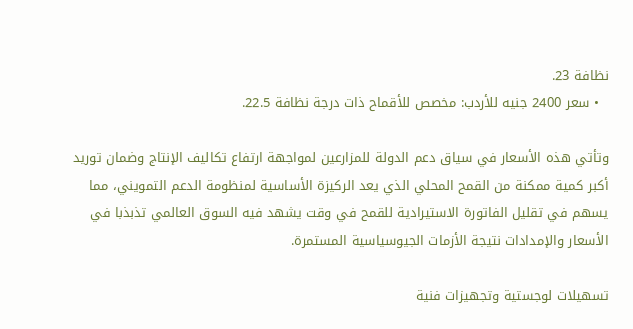نظافة 23.
  • سعر 2400 جنيه للأردب: مخصص للأقماح ذات درجة نظافة 22.5.

وتأتي هذه الأسعار في سياق دعم الدولة للمزارعين لمواجهة ارتفاع تكاليف الإنتاج وضمان توريد أكبر كمية ممكنة من القمح المحلي الذي يعد الركيزة الأساسية لمنظومة الدعم التمويني، مما يسهم في تقليل الفاتورة الاستيرادية للقمح في وقت يشهد فيه السوق العالمي تذبذبا في الأسعار والإمدادات نتيجة الأزمات الجيوسياسية المستمرة.

تسهيلات لوجستية وتجهيزات فنية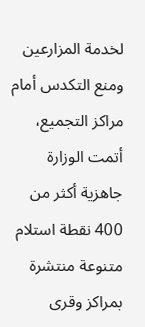لخدمة المزارعين ومنع التكدس أمام مراكز التجميع، أتمت الوزارة جاهزية أكثر من 400 نقطة استلام متنوعة منتشرة بمراكز وقرى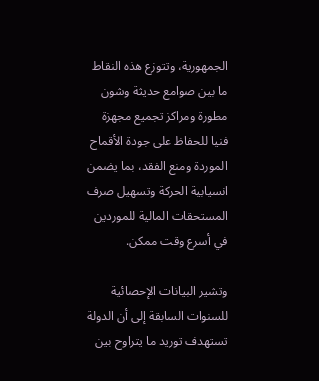الجمهورية، وتتوزع هذه النقاط ما بين صوامع حديثة وشون مطورة ومراكز تجميع مجهزة فنيا للحفاظ على جودة الأقماح الموردة ومنع الفقد، بما يضمن انسيابية الحركة وتسهيل صرف المستحقات المالية للموردين في أسرع وقت ممكن.

وتشير البيانات الإحصائية للسنوات السابقة إلى أن الدولة تستهدف توريد ما يتراوح بين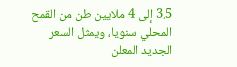3.5 إلى 4 ملايين طن من القمح المحلي سنويا، ويمثل السعر الجديد المعلن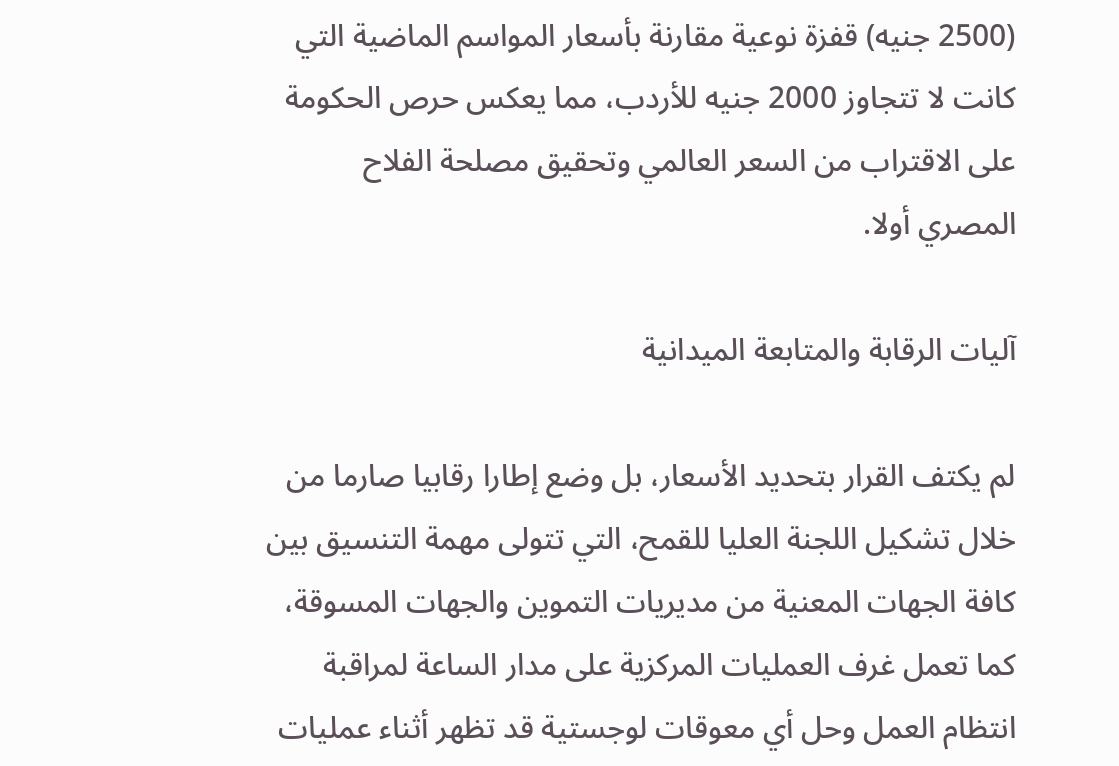(2500 جنيه) قفزة نوعية مقارنة بأسعار المواسم الماضية التي كانت لا تتجاوز 2000 جنيه للأردب، مما يعكس حرص الحكومة على الاقتراب من السعر العالمي وتحقيق مصلحة الفلاح المصري أولا.

آليات الرقابة والمتابعة الميدانية

لم يكتف القرار بتحديد الأسعار، بل وضع إطارا رقابيا صارما من خلال تشكيل اللجنة العليا للقمح، التي تتولى مهمة التنسيق بين كافة الجهات المعنية من مديريات التموين والجهات المسوقة، كما تعمل غرف العمليات المركزية على مدار الساعة لمراقبة انتظام العمل وحل أي معوقات لوجستية قد تظهر أثناء عمليات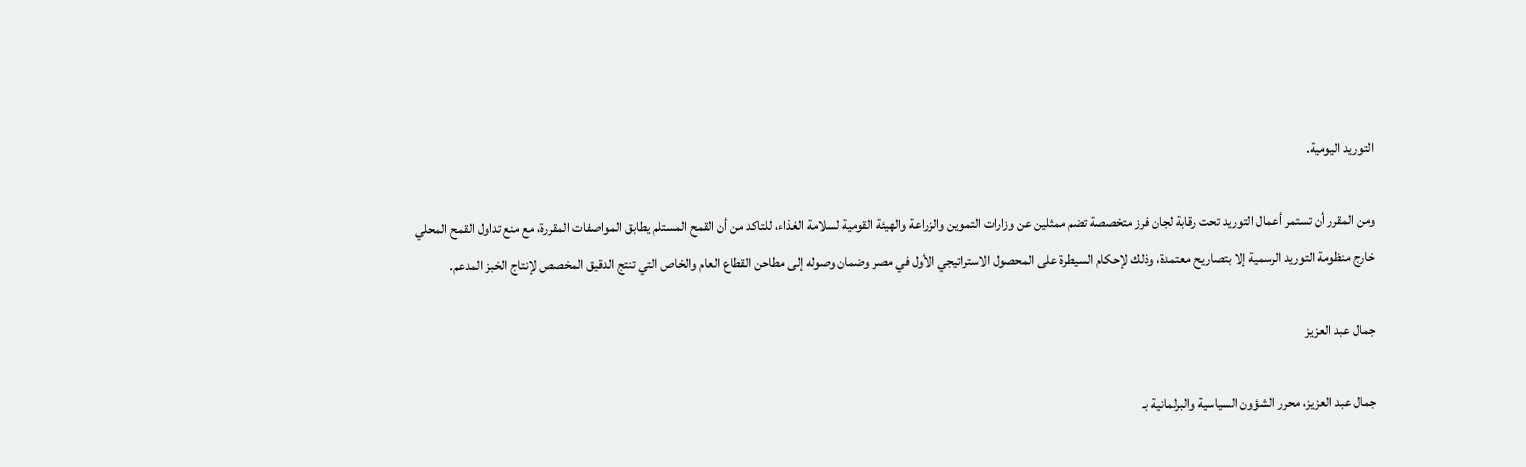التوريد اليومية.

ومن المقرر أن تستمر أعمال التوريد تحت رقابة لجان فرز متخصصة تضم ممثلين عن وزارات التموين والزراعة والهيئة القومية لسلامة الغذاء، للتاكد من أن القمح المستلم يطابق المواصفات المقررة، مع منع تداول القمح المحلي خارج منظومة التوريد الرسمية إلا بتصاريح معتمدة، وذلك لإحكام السيطرة على المحصول الاستراتيجي الأول في مصر وضمان وصوله إلى مطاحن القطاع العام والخاص التي تنتج الدقيق المخصص لإنتاج الخبز المدعم.

جمال عبد العزيز

جمال عبد العزيز، محرر الشؤون السياسية والبرلمانية بـ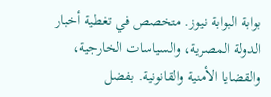بوابة البوابة نيوز. متخصص في تغطية أخبار الدولة المصرية، والسياسات الخارجية، والقضايا الأمنية والقانونية. بفضل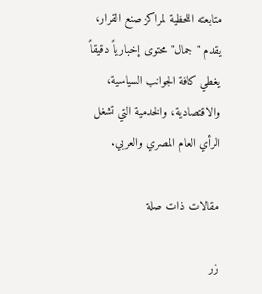متابعته اللحظية لمراكز صنع القرار، يقدم "جمال" محتوى إخبارياً دقيقاً يغطي كافة الجوانب السياسية، والاقتصادية، والخدمية التي تشغل الرأي العام المصري والعربي.

مقالات ذات صلة

زر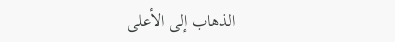الذهاب إلى الأعلى